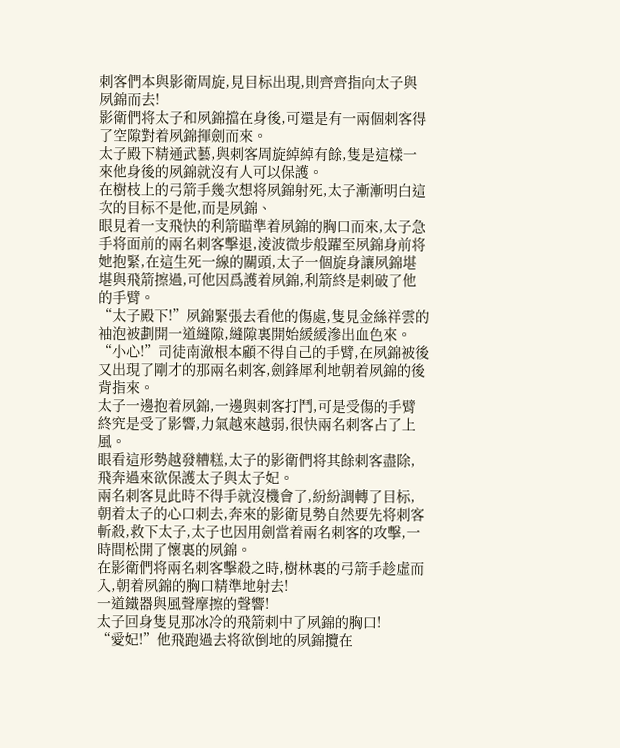刺客們本與影衛周旋,見目标出現,則齊齊指向太子與夙錦而去!
影衛們将太子和夙錦擋在身後,可還是有一兩個刺客得了空隙對着夙錦揮劍而來。
太子殿下精通武藝,與刺客周旋綽綽有餘,隻是這樣一來他身後的夙錦就沒有人可以保護。
在樹枝上的弓箭手幾次想将夙錦射死,太子漸漸明白這次的目标不是他,而是夙錦、
眼見着一支飛快的利箭瞄準着夙錦的胸口而來,太子急手将面前的兩名刺客擊退,淩波微步般躍至夙錦身前将她抱緊,在這生死一線的關頭,太子一個旋身讓夙錦堪堪與飛箭擦過,可他因爲護着夙錦,利箭終是刺破了他的手臂。
“太子殿下!”夙錦緊張去看他的傷處,隻見金絲祥雲的袖泡被劃開一道縫隙,縫隙裏開始緩緩滲出血色來。
“小心!”司徒南澈根本顧不得自己的手臂,在夙錦被後又出現了剛才的那兩名刺客,劍鋒犀利地朝着夙錦的後背指來。
太子一邊抱着夙錦,一邊與刺客打鬥,可是受傷的手臂終究是受了影響,力氣越來越弱,很快兩名刺客占了上風。
眼看這形勢越發糟糕,太子的影衛們将其餘刺客盡除,飛奔過來欲保護太子與太子妃。
兩名刺客見此時不得手就沒機會了,紛紛調轉了目标,朝着太子的心口刺去,奔來的影衛見勢自然要先将刺客斬殺,救下太子,太子也因用劍當着兩名刺客的攻擊,一時間松開了懷裏的夙錦。
在影衛們将兩名刺客擊殺之時,樹林裏的弓箭手趁虛而入,朝着夙錦的胸口精準地射去!
一道鐵器與風聲摩擦的聲響!
太子回身隻見那冰冷的飛箭刺中了夙錦的胸口!
“愛妃!”他飛跑過去将欲倒地的夙錦攬在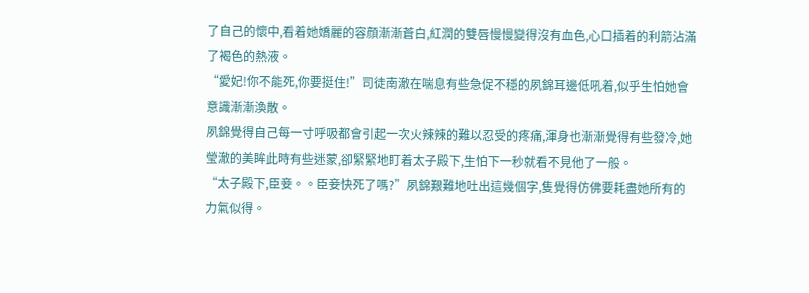了自己的懷中,看着她嬌麗的容顔漸漸蒼白,紅潤的雙唇慢慢變得沒有血色,心口插着的利箭沾滿了褐色的熱液。
“愛妃!你不能死,你要挺住!”司徒南澈在喘息有些急促不穩的夙錦耳邊低吼着,似乎生怕她會意識漸漸渙散。
夙錦覺得自己每一寸呼吸都會引起一次火辣辣的難以忍受的疼痛,渾身也漸漸覺得有些發冷,她瑩澈的美眸此時有些迷蒙,卻緊緊地盯着太子殿下,生怕下一秒就看不見他了一般。
“太子殿下,臣妾。。臣妾快死了嗎?”夙錦艱難地吐出這幾個字,隻覺得仿佛要耗盡她所有的力氣似得。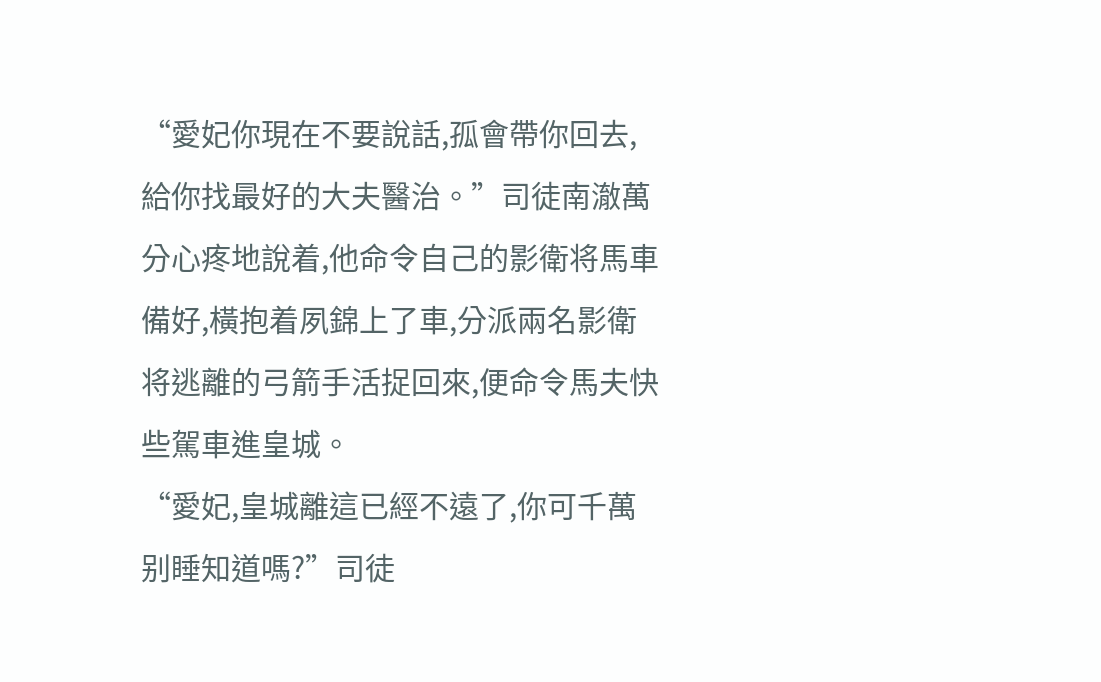“愛妃你現在不要說話,孤會帶你回去,給你找最好的大夫醫治。”司徒南澈萬分心疼地說着,他命令自己的影衛将馬車備好,橫抱着夙錦上了車,分派兩名影衛将逃離的弓箭手活捉回來,便命令馬夫快些駕車進皇城。
“愛妃,皇城離這已經不遠了,你可千萬别睡知道嗎?”司徒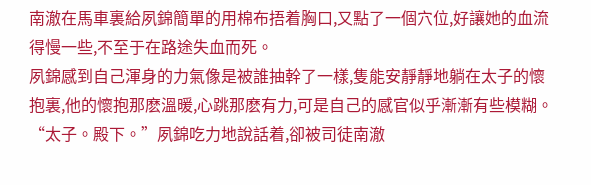南澈在馬車裏給夙錦簡單的用棉布捂着胸口,又點了一個穴位,好讓她的血流得慢一些,不至于在路途失血而死。
夙錦感到自己渾身的力氣像是被誰抽幹了一樣,隻能安靜靜地躺在太子的懷抱裏,他的懷抱那麽溫暖,心跳那麽有力,可是自己的感官似乎漸漸有些模糊。
“太子。殿下。”夙錦吃力地說話着,卻被司徒南澈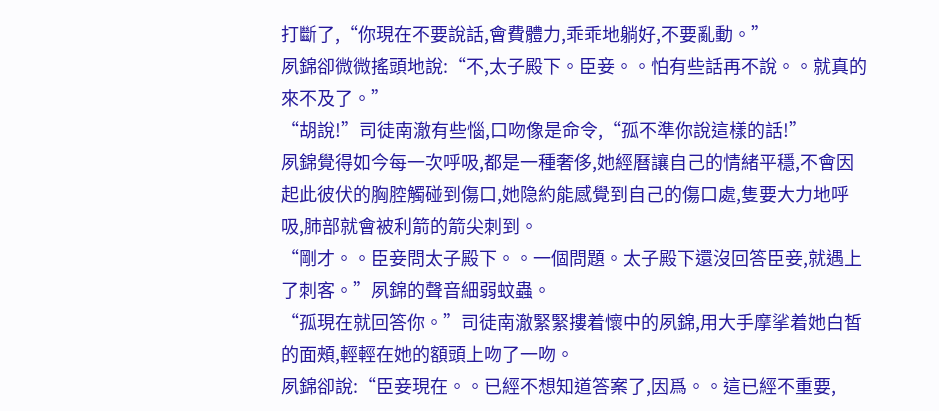打斷了,“你現在不要說話,會費體力,乖乖地躺好,不要亂動。”
夙錦卻微微搖頭地說:“不,太子殿下。臣妾。。怕有些話再不說。。就真的來不及了。”
“胡說!”司徒南澈有些惱,口吻像是命令,“孤不準你說這樣的話!”
夙錦覺得如今每一次呼吸,都是一種奢侈,她經曆讓自己的情緒平穩,不會因起此彼伏的胸腔觸碰到傷口,她隐約能感覺到自己的傷口處,隻要大力地呼吸,肺部就會被利箭的箭尖刺到。
“剛才。。臣妾問太子殿下。。一個問題。太子殿下還沒回答臣妾,就遇上了刺客。”夙錦的聲音細弱蚊蟲。
“孤現在就回答你。”司徒南澈緊緊摟着懷中的夙錦,用大手摩挲着她白皙的面頰,輕輕在她的額頭上吻了一吻。
夙錦卻說:“臣妾現在。。已經不想知道答案了,因爲。。這已經不重要,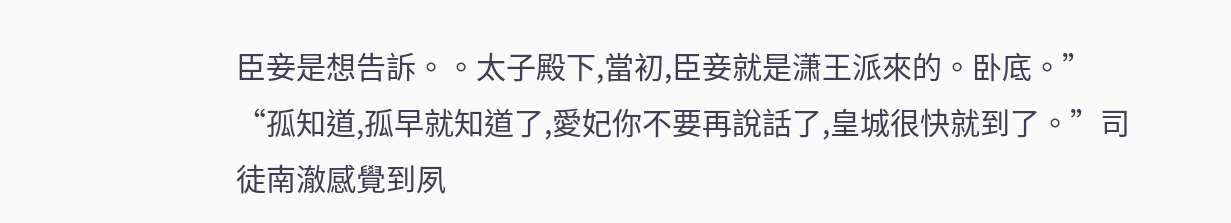臣妾是想告訴。。太子殿下,當初,臣妾就是潇王派來的。卧底。”
“孤知道,孤早就知道了,愛妃你不要再說話了,皇城很快就到了。”司徒南澈感覺到夙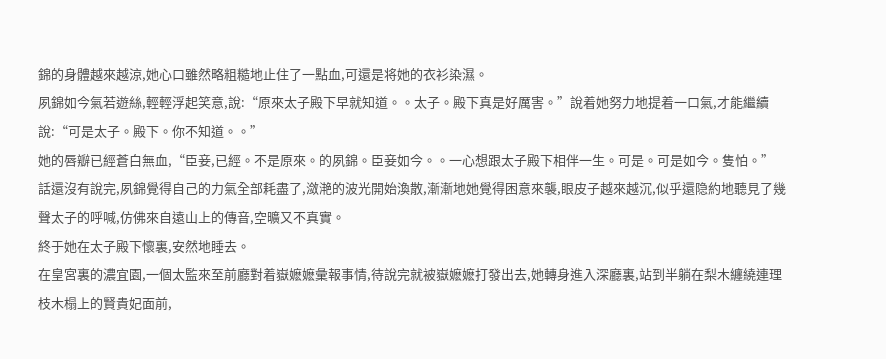錦的身體越來越涼,她心口雖然略粗糙地止住了一點血,可還是将她的衣衫染濕。
夙錦如今氣若遊絲,輕輕浮起笑意,說:“原來太子殿下早就知道。。太子。殿下真是好厲害。”說着她努力地提着一口氣,才能繼續說:“可是太子。殿下。你不知道。。”
她的唇瓣已經蒼白無血,“臣妾,已經。不是原來。的夙錦。臣妾如今。。一心想跟太子殿下相伴一生。可是。可是如今。隻怕。”
話還沒有說完,夙錦覺得自己的力氣全部耗盡了,潋滟的波光開始渙散,漸漸地她覺得困意來襲,眼皮子越來越沉,似乎還隐約地聽見了幾聲太子的呼喊,仿佛來自遠山上的傳音,空曠又不真實。
終于她在太子殿下懷裏,安然地睡去。
在皇宮裏的濃宜園,一個太監來至前廳對着嶽嬷嬷彙報事情,待說完就被嶽嬷嬷打發出去,她轉身進入深廳裏,站到半躺在梨木纏繞連理枝木榻上的賢貴妃面前,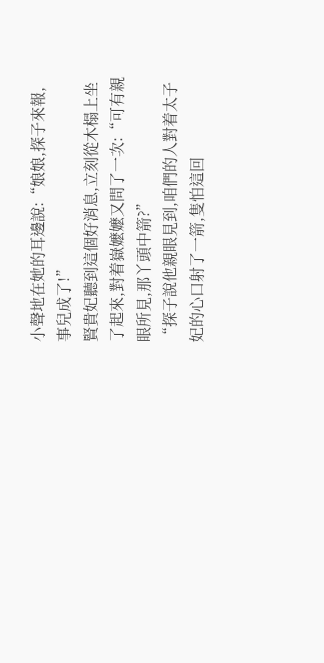小聲地在她的耳邊說:“娘娘,探子來報,事兒成了!”
賢貴妃聽到這個好消息,立刻從木榻上坐了起來,對着嶽嬷嬷又問了一次:“可有親眼所見,那丫頭中箭?”
“探子說他親眼見到,咱們的人對着太子妃的心口射了一箭,隻怕這回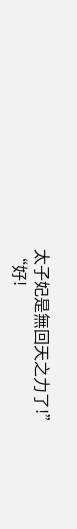太子妃是無回天之力了!”
“好!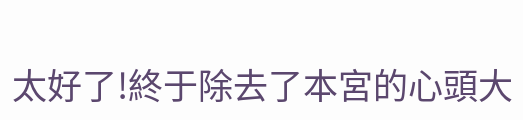太好了!終于除去了本宮的心頭大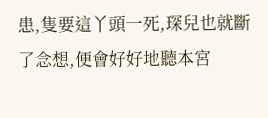患,隻要這丫頭一死,琛兒也就斷了念想,便會好好地聽本宮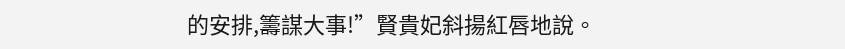的安排,籌謀大事!”賢貴妃斜揚紅唇地說。